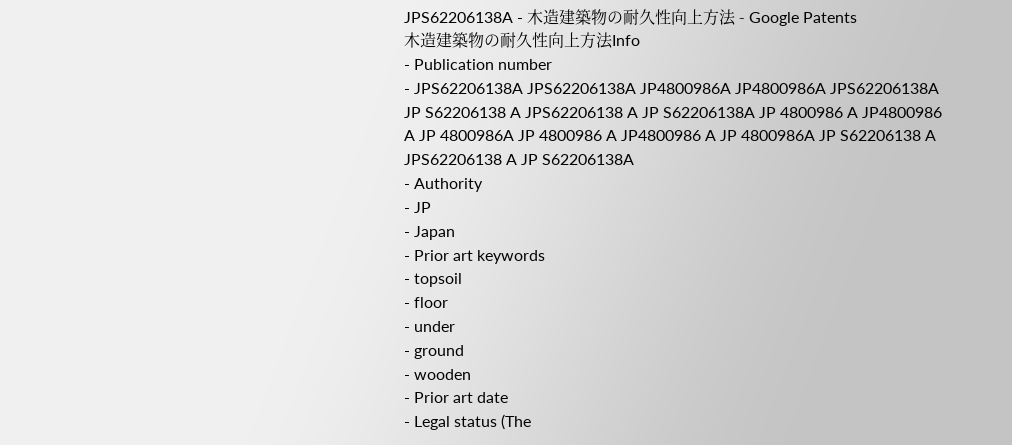JPS62206138A - 木造建築物の耐久性向上方法 - Google Patents
木造建築物の耐久性向上方法Info
- Publication number
- JPS62206138A JPS62206138A JP4800986A JP4800986A JPS62206138A JP S62206138 A JPS62206138 A JP S62206138A JP 4800986 A JP4800986 A JP 4800986A JP 4800986 A JP4800986 A JP 4800986A JP S62206138 A JPS62206138 A JP S62206138A
- Authority
- JP
- Japan
- Prior art keywords
- topsoil
- floor
- under
- ground
- wooden
- Prior art date
- Legal status (The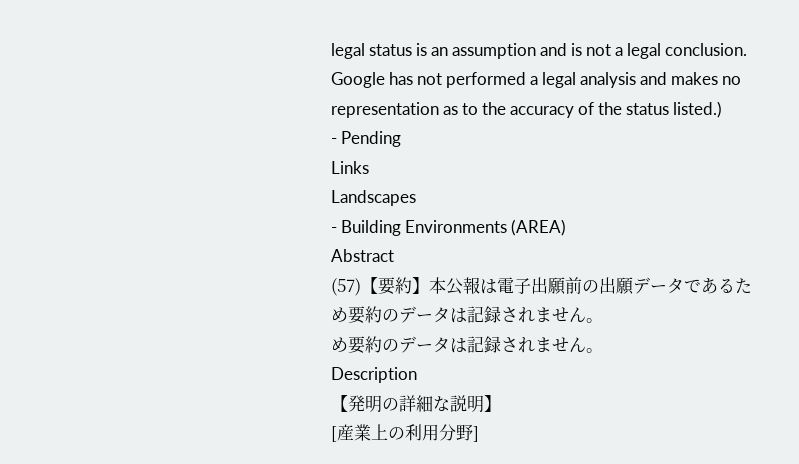legal status is an assumption and is not a legal conclusion. Google has not performed a legal analysis and makes no representation as to the accuracy of the status listed.)
- Pending
Links
Landscapes
- Building Environments (AREA)
Abstract
(57)【要約】本公報は電子出願前の出願データであるた
め要約のデータは記録されません。
め要約のデータは記録されません。
Description
【発明の詳細な説明】
[産業上の利用分野]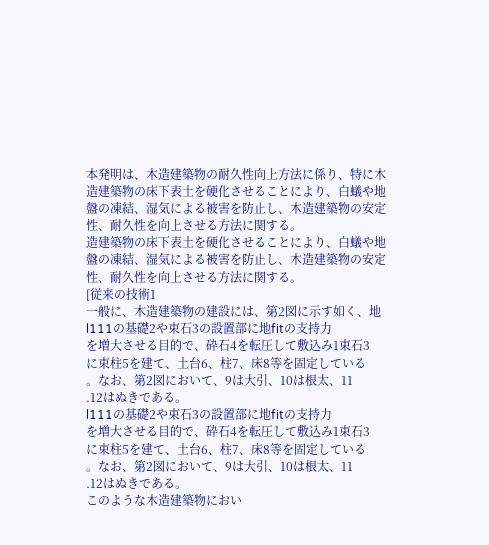本発明は、木造建築物の耐久性向上方法に係り、特に木
造建築物の床下表土を硬化させることにより、白蟻や地
盤の凍結、湿気による被害を防止し、木造建築物の安定
性、耐久性を向上させる方法に関する。
造建築物の床下表土を硬化させることにより、白蟻や地
盤の凍結、湿気による被害を防止し、木造建築物の安定
性、耐久性を向上させる方法に関する。
[従来の技術1
一般に、木造建築物の建設には、第2図に示す如く、地
l111の基礎2や束石3の設置部に地fitの支持力
を増大させる目的で、砕石4を転圧して敷込み1束石3
に束柱5を建て、土台6、柱7、床8等を固定している
。なお、第2図において、9は大引、10は根太、11
.12はぬきである。
l111の基礎2や束石3の設置部に地fitの支持力
を増大させる目的で、砕石4を転圧して敷込み1束石3
に束柱5を建て、土台6、柱7、床8等を固定している
。なお、第2図において、9は大引、10は根太、11
.12はぬきである。
このような木造建築物におい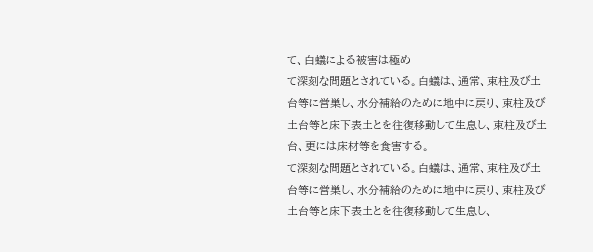て、白蟻による被害は極め
て深刻な問題とされている。白蟻は、通常、束柱及び土
台等に営巣し、水分補給のために地中に戻り、束柱及び
土台等と床下表土とを往復移動して生息し、束柱及び土
台、更には床材等を食害する。
て深刻な問題とされている。白蟻は、通常、束柱及び土
台等に営巣し、水分補給のために地中に戻り、束柱及び
土台等と床下表土とを往復移動して生息し、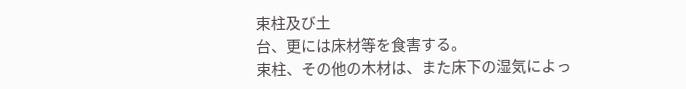束柱及び土
台、更には床材等を食害する。
束柱、その他の木材は、また床下の湿気によっ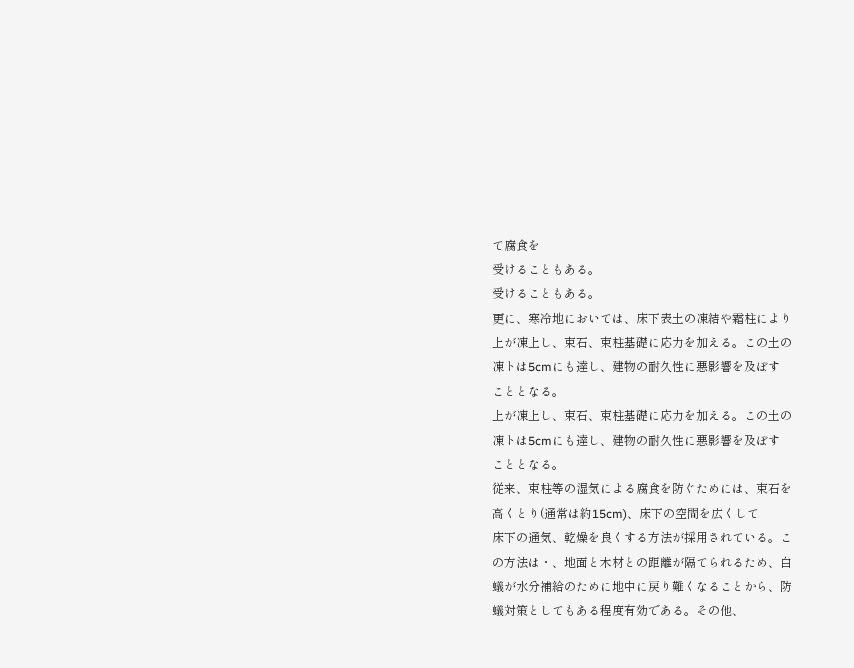て腐食を
受けることもある。
受けることもある。
更に、寒冷地においては、床下表土の凍結や霜柱により
上が凍上し、束石、束柱基礎に応力を加える。この土の
凍トは5cmにも達し、建物の耐久性に悪影響を及ぼす
こととなる。
上が凍上し、束石、束柱基礎に応力を加える。この土の
凍トは5cmにも達し、建物の耐久性に悪影響を及ぼす
こととなる。
従来、束柱等の湿気による腐食を防ぐためには、束石を
高くとり(通常は約15cm)、床下の空間を広くして
床下の通気、乾燥を良くする方法が採用されている。こ
の方法は・、地面と木材との距離が隔てられるため、白
蟻が水分補給のために地中に戻り難くなることから、防
蟻対策としてもある程度有効である。その他、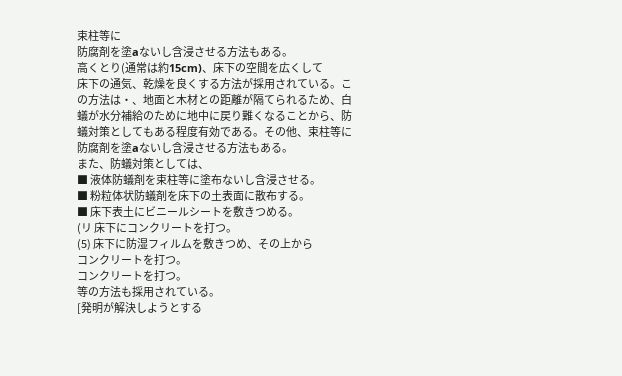束柱等に
防腐剤を塗aないし含浸させる方法もある。
高くとり(通常は約15cm)、床下の空間を広くして
床下の通気、乾燥を良くする方法が採用されている。こ
の方法は・、地面と木材との距離が隔てられるため、白
蟻が水分補給のために地中に戻り難くなることから、防
蟻対策としてもある程度有効である。その他、束柱等に
防腐剤を塗aないし含浸させる方法もある。
また、防蟻対策としては、
■ 液体防蟻剤を束柱等に塗布ないし含浸させる。
■ 粉粒体状防蟻剤を床下の土表面に散布する。
■ 床下表土にビニールシートを敷きつめる。
(リ 床下にコンクリートを打つ。
(5) 床下に防湿フィルムを敷きつめ、その上から
コンクリートを打つ。
コンクリートを打つ。
等の方法も採用されている。
[発明が解決しようとする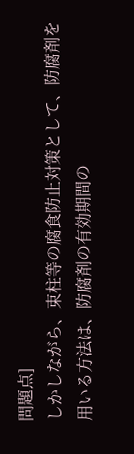問題点]
しかしながら、束柱等の腐食防止対策として、防腐剤を
用いる方法は、防腐剤の有効期間の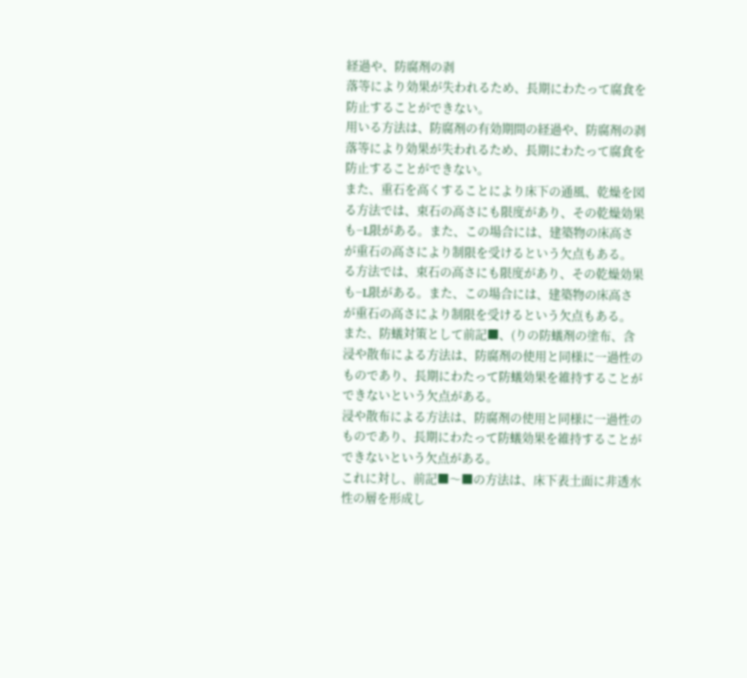経過や、防腐剤の剥
落等により効果が失われるため、長期にわたって腐食を
防止することができない。
用いる方法は、防腐剤の有効期間の経過や、防腐剤の剥
落等により効果が失われるため、長期にわたって腐食を
防止することができない。
また、重石を高くすることにより床下の通風、乾燥を図
る方法では、束石の高さにも限度があり、その乾燥効果
も−L限がある。また、この場合には、建築物の床高さ
が重石の高さにより制限を受けるという欠点もある。
る方法では、束石の高さにも限度があり、その乾燥効果
も−L限がある。また、この場合には、建築物の床高さ
が重石の高さにより制限を受けるという欠点もある。
また、防蟻対策として前記■、(りの防蟻剤の塗布、含
浸や散布による方法は、防腐剤の使用と同様に一過性の
ものであり、長期にわたって防蟻効果を維持することが
できないという欠点がある。
浸や散布による方法は、防腐剤の使用と同様に一過性の
ものであり、長期にわたって防蟻効果を維持することが
できないという欠点がある。
これに対し、前記■〜■の方法は、床下表土面に非透水
性の層を形成し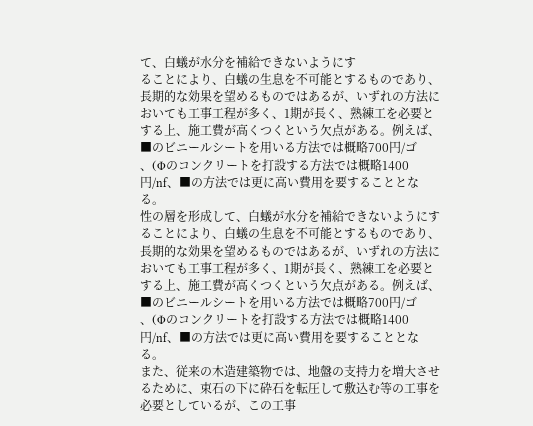て、白蟻が水分を補給できないようにす
ることにより、白蟻の生息を不可能とするものであり、
長期的な効果を望めるものではあるが、いずれの方法に
おいても工事工程が多く、1期が長く、熟練工を必要と
する上、施工費が高くつくという欠点がある。例えば、
■のビニールシートを用いる方法では概略700円/ゴ
、(Φのコンクリートを打設する方法では概略1400
円/nf、■の方法では更に高い費用を要することとな
る。
性の層を形成して、白蟻が水分を補給できないようにす
ることにより、白蟻の生息を不可能とするものであり、
長期的な効果を望めるものではあるが、いずれの方法に
おいても工事工程が多く、1期が長く、熟練工を必要と
する上、施工費が高くつくという欠点がある。例えば、
■のビニールシートを用いる方法では概略700円/ゴ
、(Φのコンクリートを打設する方法では概略1400
円/nf、■の方法では更に高い費用を要することとな
る。
また、従来の木造建築物では、地盤の支持力を増大させ
るために、束石の下に砕石を転圧して敷込む等の工事を
必要としているが、この工事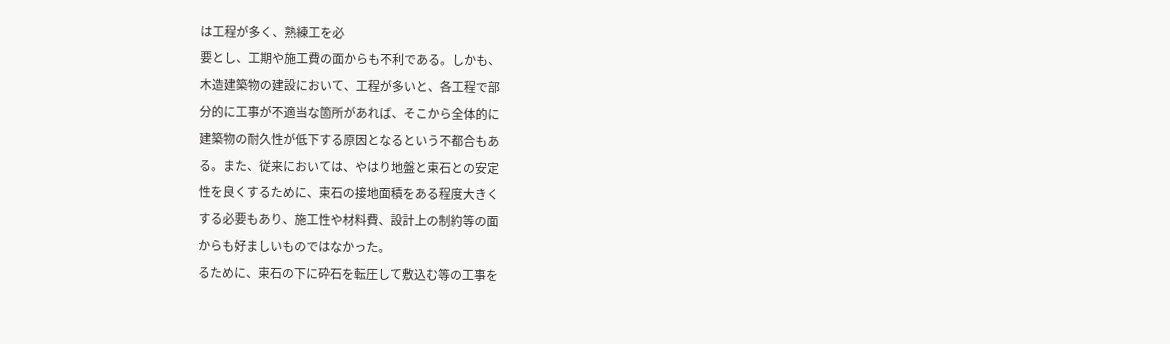は工程が多く、熟練工を必
要とし、工期や施工費の面からも不利である。しかも、
木造建築物の建設において、工程が多いと、各工程で部
分的に工事が不適当な箇所があれば、そこから全体的に
建築物の耐久性が低下する原因となるという不都合もあ
る。また、従来においては、やはり地盤と束石との安定
性を良くするために、束石の接地面積をある程度大きく
する必要もあり、施工性や材料費、設計上の制約等の面
からも好ましいものではなかった。
るために、束石の下に砕石を転圧して敷込む等の工事を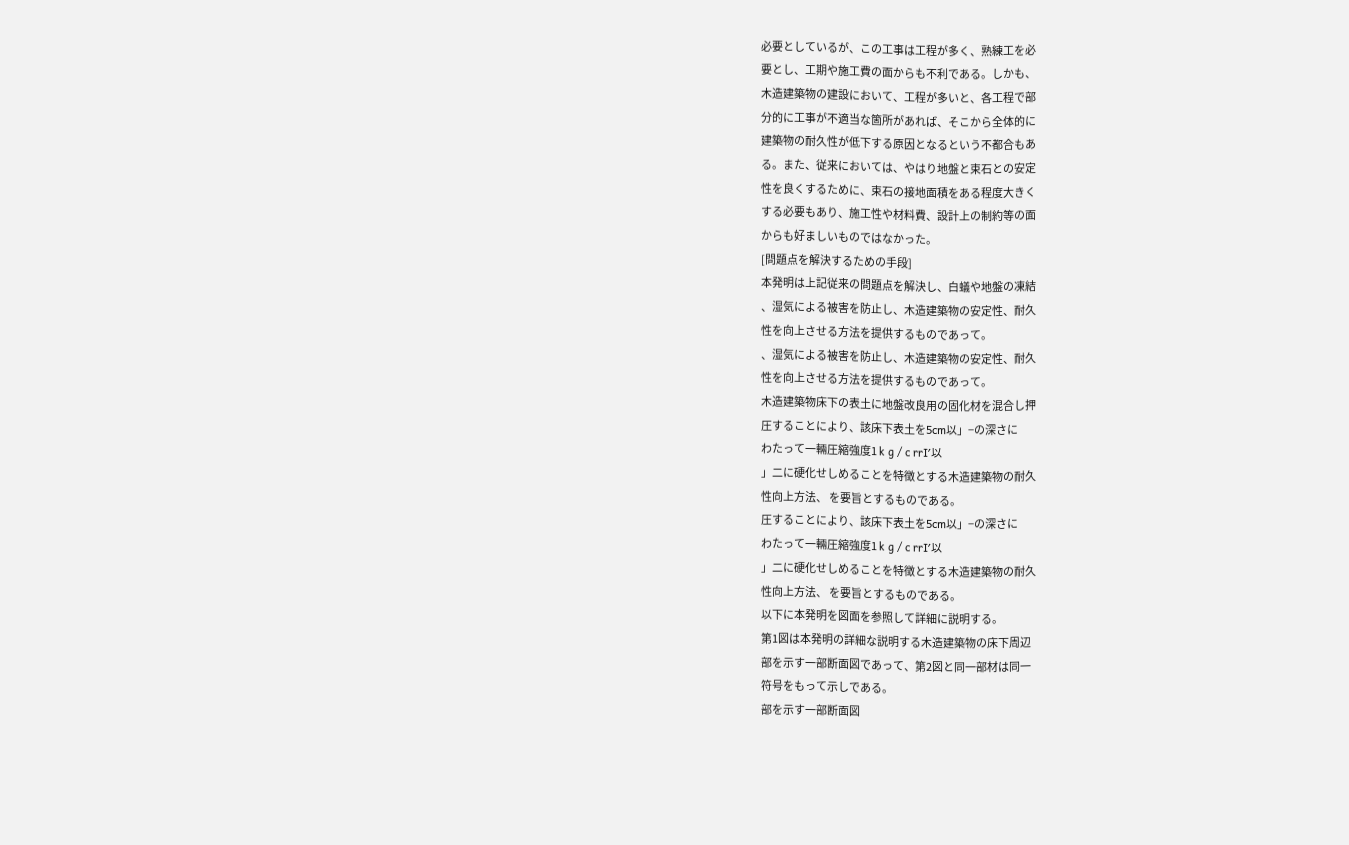必要としているが、この工事は工程が多く、熟練工を必
要とし、工期や施工費の面からも不利である。しかも、
木造建築物の建設において、工程が多いと、各工程で部
分的に工事が不適当な箇所があれば、そこから全体的に
建築物の耐久性が低下する原因となるという不都合もあ
る。また、従来においては、やはり地盤と束石との安定
性を良くするために、束石の接地面積をある程度大きく
する必要もあり、施工性や材料費、設計上の制約等の面
からも好ましいものではなかった。
[問題点を解決するための手段]
本発明は上記従来の問題点を解決し、白蟻や地盤の凍結
、湿気による被害を防止し、木造建築物の安定性、耐久
性を向上させる方法を提供するものであって。
、湿気による被害を防止し、木造建築物の安定性、耐久
性を向上させる方法を提供するものであって。
木造建築物床下の表土に地盤改良用の固化材を混合し押
圧することにより、該床下表土を5cm以」−の深さに
わたって一輛圧縮強度1 k g / c rrI′以
」二に硬化せしめることを特徴とする木造建築物の耐久
性向上方法、 を要旨とするものである。
圧することにより、該床下表土を5cm以」−の深さに
わたって一輛圧縮強度1 k g / c rrI′以
」二に硬化せしめることを特徴とする木造建築物の耐久
性向上方法、 を要旨とするものである。
以下に本発明を図面を参照して詳細に説明する。
第1図は本発明の詳細な説明する木造建築物の床下周辺
部を示す一部断面図であって、第2図と同一部材は同一
符号をもって示しである。
部を示す一部断面図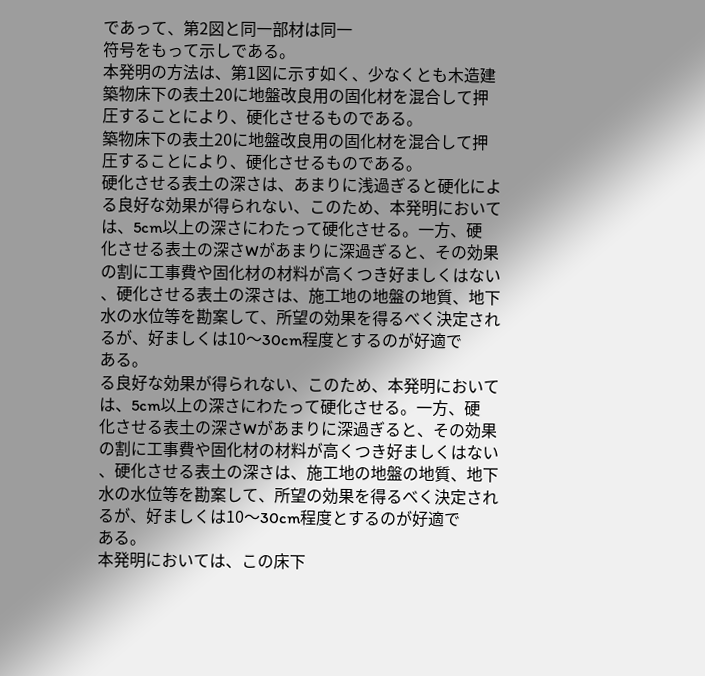であって、第2図と同一部材は同一
符号をもって示しである。
本発明の方法は、第1図に示す如く、少なくとも木造建
築物床下の表土20に地盤改良用の固化材を混合して押
圧することにより、硬化させるものである。
築物床下の表土20に地盤改良用の固化材を混合して押
圧することにより、硬化させるものである。
硬化させる表土の深さは、あまりに浅過ぎると硬化によ
る良好な効果が得られない、このため、本発明において
は、5cm以上の深さにわたって硬化させる。一方、硬
化させる表土の深さWがあまりに深過ぎると、その効果
の割に工事費や固化材の材料が高くつき好ましくはない
、硬化させる表土の深さは、施工地の地盤の地質、地下
水の水位等を勘案して、所望の効果を得るべく決定され
るが、好ましくは10〜30cm程度とするのが好適で
ある。
る良好な効果が得られない、このため、本発明において
は、5cm以上の深さにわたって硬化させる。一方、硬
化させる表土の深さWがあまりに深過ぎると、その効果
の割に工事費や固化材の材料が高くつき好ましくはない
、硬化させる表土の深さは、施工地の地盤の地質、地下
水の水位等を勘案して、所望の効果を得るべく決定され
るが、好ましくは10〜30cm程度とするのが好適で
ある。
本発明においては、この床下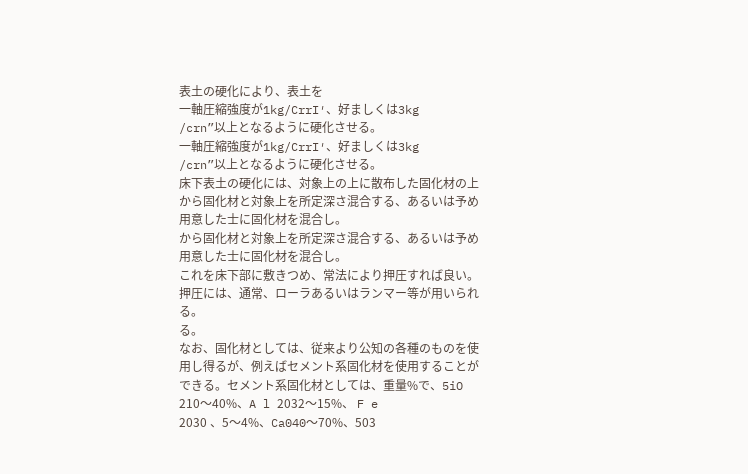表土の硬化により、表土を
一軸圧縮強度が1kg/CrrI′、好ましくは3kg
/crn”以上となるように硬化させる。
一軸圧縮強度が1kg/CrrI′、好ましくは3kg
/crn”以上となるように硬化させる。
床下表土の硬化には、対象上の上に散布した固化材の上
から固化材と対象上を所定深さ混合する、あるいは予め
用意した士に固化材を混合し。
から固化材と対象上を所定深さ混合する、あるいは予め
用意した士に固化材を混合し。
これを床下部に敷きつめ、常法により押圧すれば良い。
押圧には、通常、ローラあるいはランマー等が用いられ
る。
る。
なお、固化材としては、従来より公知の各種のものを使
用し得るが、例えばセメント系固化材を使用することが
できる。セメント系固化材としては、重量%で、5iO
210〜40%、A l 2032〜15%、 F e
2030 、5〜4%、Ca040〜70%、503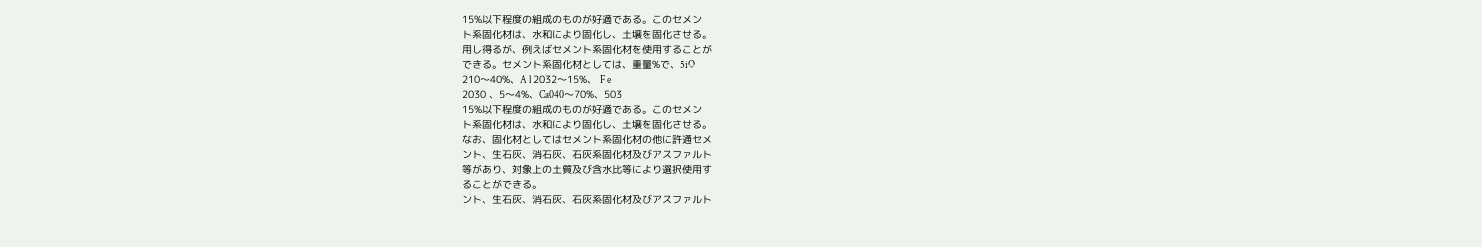15%以下程度の組成のものが好適である。このセメン
ト系固化材は、水和により固化し、土壌を固化させる。
用し得るが、例えばセメント系固化材を使用することが
できる。セメント系固化材としては、重量%で、5iO
210〜40%、A l 2032〜15%、 F e
2030 、5〜4%、Ca040〜70%、503
15%以下程度の組成のものが好適である。このセメン
ト系固化材は、水和により固化し、土壌を固化させる。
なお、固化材としてはセメント系固化材の他に許通セメ
ント、生石灰、消石灰、石灰系固化材及びアスファルト
等があり、対象上の土質及び含水比等により選択使用す
ることができる。
ント、生石灰、消石灰、石灰系固化材及びアスファルト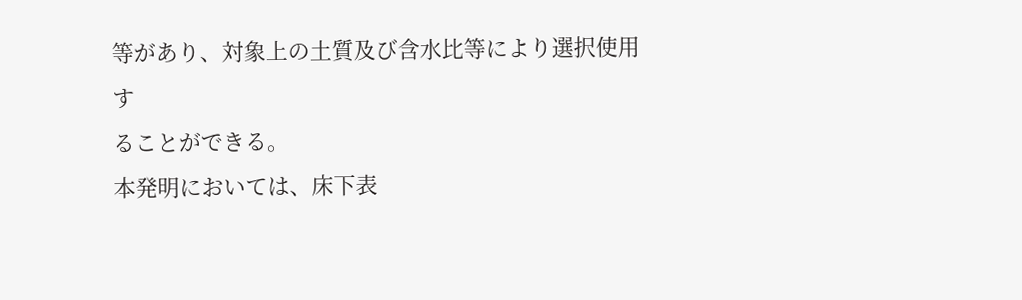等があり、対象上の土質及び含水比等により選択使用す
ることができる。
本発明においては、床下表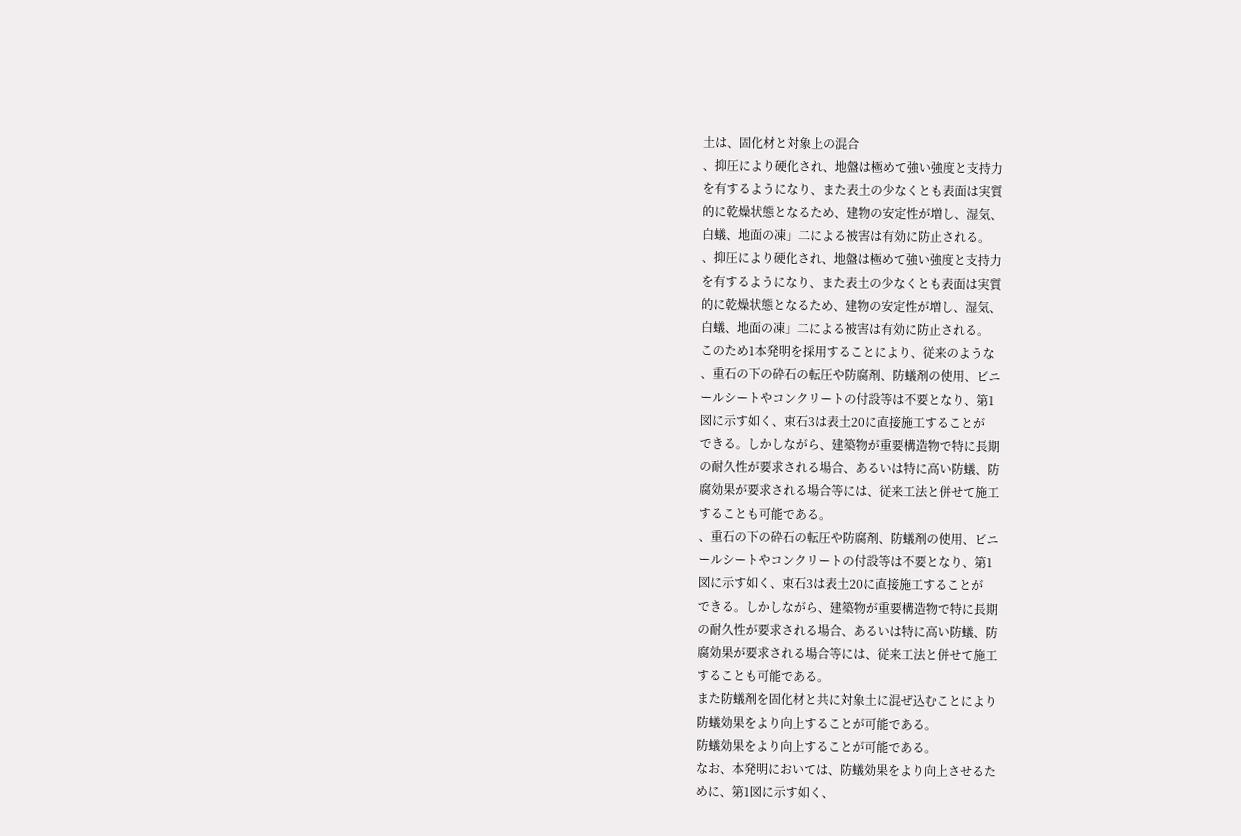土は、固化材と対象上の混合
、抑圧により硬化され、地盤は極めて強い強度と支持力
を有するようになり、また表土の少なくとも表面は実質
的に乾燥状態となるため、建物の安定性が増し、湿気、
白蟻、地面の凍」二による被害は有効に防止される。
、抑圧により硬化され、地盤は極めて強い強度と支持力
を有するようになり、また表土の少なくとも表面は実質
的に乾燥状態となるため、建物の安定性が増し、湿気、
白蟻、地面の凍」二による被害は有効に防止される。
このため1本発明を採用することにより、従来のような
、重石の下の砕石の転圧や防腐剤、防蟻剤の使用、ビニ
ールシートやコンクリートの付設等は不要となり、第1
図に示す如く、束石3は表土20に直接施工することが
できる。しかしながら、建築物が重要構造物で特に長期
の耐久性が要求される場合、あるいは特に高い防蟻、防
腐効果が要求される場合等には、従来工法と併せて施工
することも可能である。
、重石の下の砕石の転圧や防腐剤、防蟻剤の使用、ビニ
ールシートやコンクリートの付設等は不要となり、第1
図に示す如く、束石3は表土20に直接施工することが
できる。しかしながら、建築物が重要構造物で特に長期
の耐久性が要求される場合、あるいは特に高い防蟻、防
腐効果が要求される場合等には、従来工法と併せて施工
することも可能である。
また防蟻剤を固化材と共に対象土に混ぜ込むことにより
防蟻効果をより向上することが可能である。
防蟻効果をより向上することが可能である。
なお、本発明においては、防蟻効果をより向上させるた
めに、第1図に示す如く、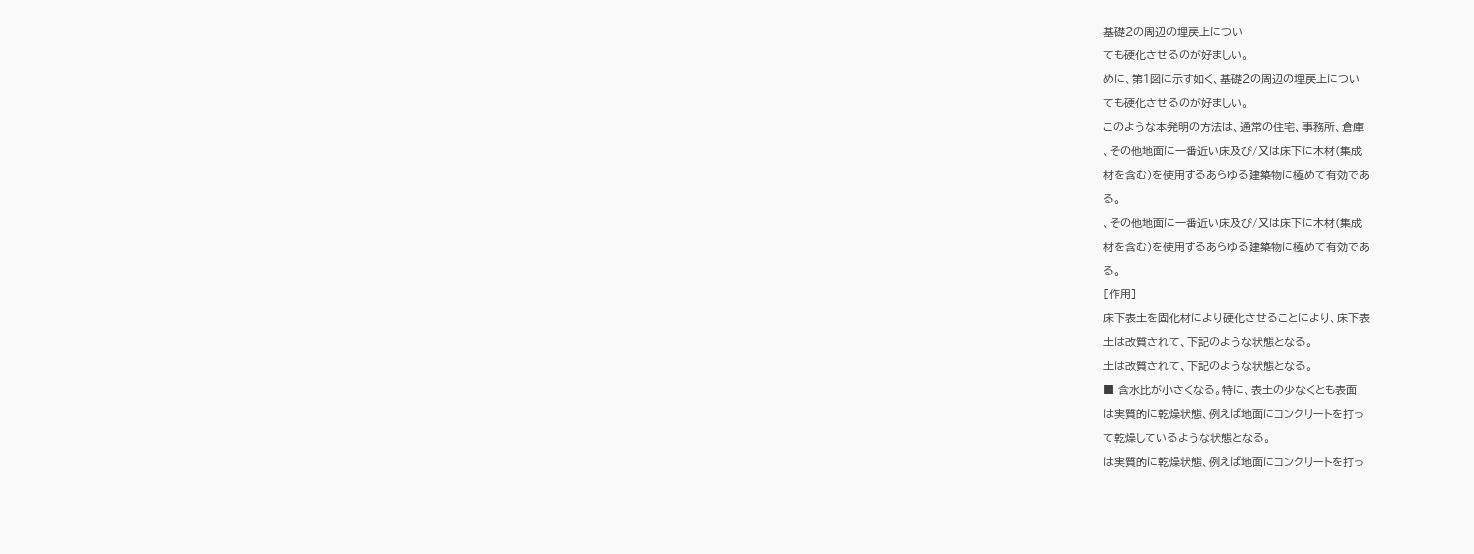基礎2の周辺の埋戻上につい
ても硬化させるのが好ましい。
めに、第1図に示す如く、基礎2の周辺の埋戻上につい
ても硬化させるのが好ましい。
このような本発明の方法は、通常の住宅、事務所、倉庫
、その他地面に一番近い床及び/又は床下に木材(集成
材を含む)を使用するあらゆる建築物に極めて有効であ
る。
、その他地面に一番近い床及び/又は床下に木材(集成
材を含む)を使用するあらゆる建築物に極めて有効であ
る。
[作用]
床下表土を固化材により硬化させることにより、床下表
土は改質されて、下記のような状態となる。
土は改質されて、下記のような状態となる。
■ 含水比が小さくなる。特に、表土の少なくとも表面
は実質的に乾燥状態、例えば地面にコンクリートを打っ
て乾燥しているような状態となる。
は実質的に乾燥状態、例えば地面にコンクリートを打っ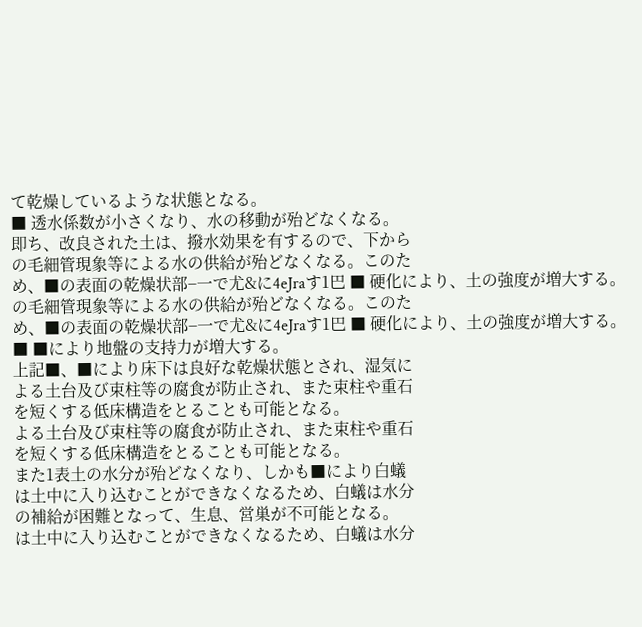て乾燥しているような状態となる。
■ 透水係数が小さくなり、水の移動が殆どなくなる。
即ち、改良された土は、撥水効果を有するので、下から
の毛細管現象等による水の供給が殆どなくなる。このた
め、■の表面の乾燥状部−一で尤&に4eJraす1巴 ■ 硬化により、土の強度が増大する。
の毛細管現象等による水の供給が殆どなくなる。このた
め、■の表面の乾燥状部−一で尤&に4eJraす1巴 ■ 硬化により、土の強度が増大する。
■ ■により地盤の支持力が増大する。
上記■、■により床下は良好な乾燥状態とされ、湿気に
よる土台及び束柱等の腐食が防止され、また束柱や重石
を短くする低床構造をとることも可能となる。
よる土台及び束柱等の腐食が防止され、また束柱や重石
を短くする低床構造をとることも可能となる。
また1表土の水分が殆どなくなり、しかも■により白蟻
は土中に入り込むことができなくなるため、白蟻は水分
の補給が困難となって、生息、営巣が不可能となる。
は土中に入り込むことができなくなるため、白蟻は水分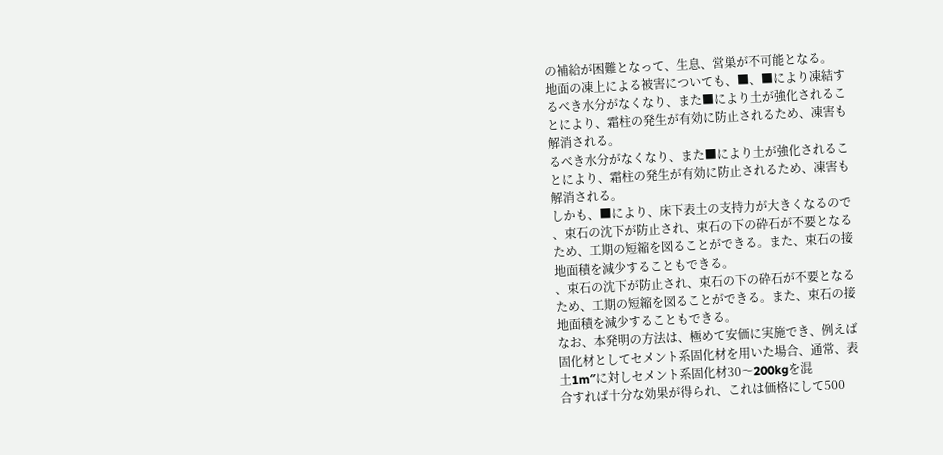の補給が困難となって、生息、営巣が不可能となる。
地面の凍上による被害についても、■、■により凍結す
るべき水分がなくなり、また■により土が強化されるこ
とにより、霜柱の発生が有効に防止されるため、凍害も
解消される。
るべき水分がなくなり、また■により土が強化されるこ
とにより、霜柱の発生が有効に防止されるため、凍害も
解消される。
しかも、■により、床下表土の支持力が大きくなるので
、束石の沈下が防止され、束石の下の砕石が不要となる
ため、工期の短縮を図ることができる。また、束石の接
地面積を減少することもできる。
、束石の沈下が防止され、束石の下の砕石が不要となる
ため、工期の短縮を図ることができる。また、束石の接
地面積を減少することもできる。
なお、本発明の方法は、極めて安価に実施でき、例えば
固化材としてセメント系固化材を用いた場合、通常、表
土1m″に対しセメント系固化材30〜200kgを混
合すれば十分な効果が得られ、これは価格にして500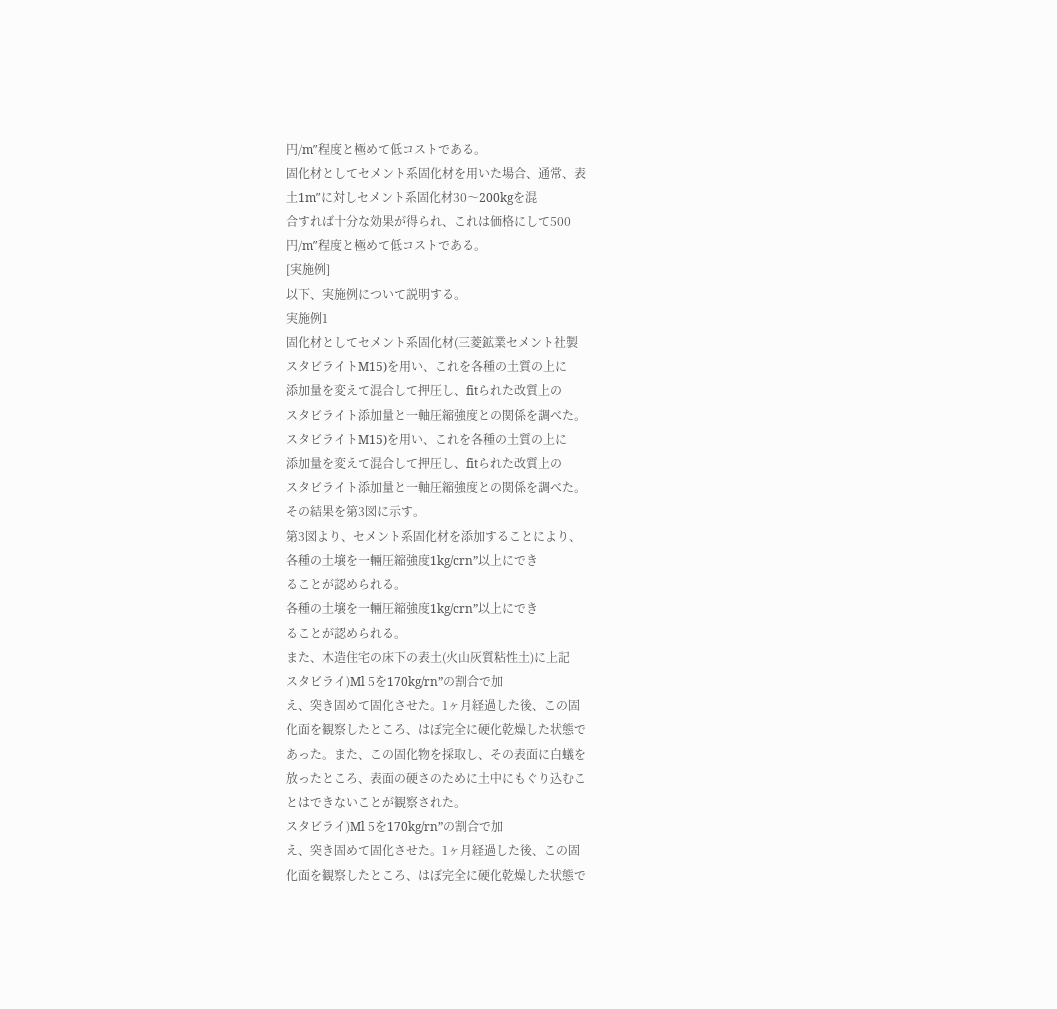円/m″程度と極めて低コストである。
固化材としてセメント系固化材を用いた場合、通常、表
土1m″に対しセメント系固化材30〜200kgを混
合すれば十分な効果が得られ、これは価格にして500
円/m″程度と極めて低コストである。
[実施例]
以下、実施例について説明する。
実施例1
固化材としてセメント系固化材(三菱鉱業セメント社製
スタビライトM15)を用い、これを各種の土質の上に
添加量を変えて混合して押圧し、fitられた改質上の
スタビライト添加量と一軸圧縮強度との関係を調べた。
スタビライトM15)を用い、これを各種の土質の上に
添加量を変えて混合して押圧し、fitられた改質上の
スタビライト添加量と一軸圧縮強度との関係を調べた。
その結果を第3図に示す。
第3図より、セメント系固化材を添加することにより、
各種の土壌を一輛圧縮強度1kg/crn”以上にでき
ることが認められる。
各種の土壌を一輛圧縮強度1kg/crn”以上にでき
ることが認められる。
また、木造住宅の床下の表土(火山灰質粘性土)に上記
スタビライ)Ml 5を170kg/rn”の割合で加
え、突き固めて固化させた。1ヶ月経過した後、この固
化面を観察したところ、はぼ完全に硬化乾燥した状態で
あった。また、この固化物を採取し、その表面に白蟻を
放ったところ、表面の硬さのために土中にもぐり込むこ
とはできないことが観察された。
スタビライ)Ml 5を170kg/rn”の割合で加
え、突き固めて固化させた。1ヶ月経過した後、この固
化面を観察したところ、はぼ完全に硬化乾燥した状態で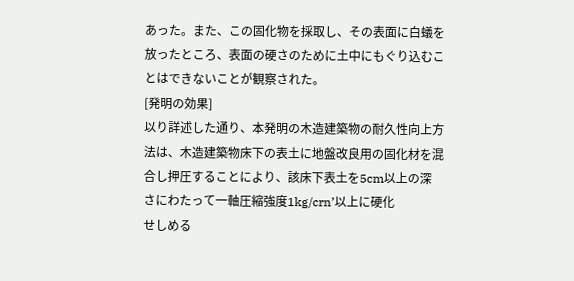あった。また、この固化物を採取し、その表面に白蟻を
放ったところ、表面の硬さのために土中にもぐり込むこ
とはできないことが観察された。
[発明の効果]
以り詳述した通り、本発明の木造建築物の耐久性向上方
法は、木造建築物床下の表土に地盤改良用の固化材を混
合し押圧することにより、該床下表土を5cm以上の深
さにわたって一軸圧縮強度1kg/crn’以上に硬化
せしめる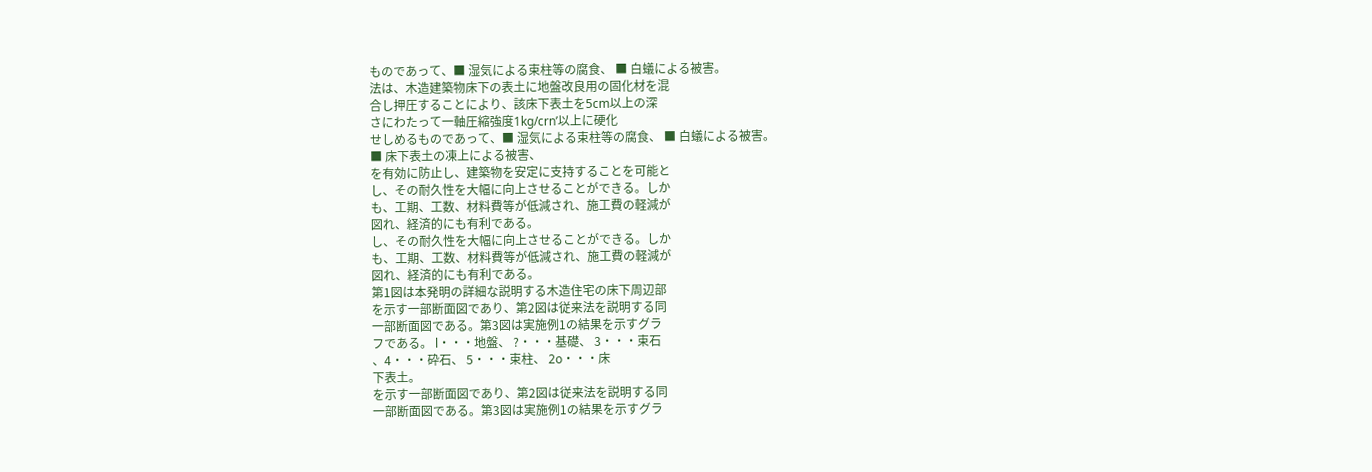ものであって、■ 湿気による束柱等の腐食、 ■ 白蟻による被害。
法は、木造建築物床下の表土に地盤改良用の固化材を混
合し押圧することにより、該床下表土を5cm以上の深
さにわたって一軸圧縮強度1kg/crn’以上に硬化
せしめるものであって、■ 湿気による束柱等の腐食、 ■ 白蟻による被害。
■ 床下表土の凍上による被害、
を有効に防止し、建築物を安定に支持することを可能と
し、その耐久性を大幅に向上させることができる。しか
も、工期、工数、材料費等が低減され、施工費の軽減が
図れ、経済的にも有利である。
し、その耐久性を大幅に向上させることができる。しか
も、工期、工数、材料費等が低減され、施工費の軽減が
図れ、経済的にも有利である。
第1図は本発明の詳細な説明する木造住宅の床下周辺部
を示す一部断面図であり、第2図は従来法を説明する同
一部断面図である。第3図は実施例1の結果を示すグラ
フである。 l・・・地盤、 ?・・・基礎、 3・・・束石
、4・・・砕石、 5・・・束柱、 2o・・・床
下表土。
を示す一部断面図であり、第2図は従来法を説明する同
一部断面図である。第3図は実施例1の結果を示すグラ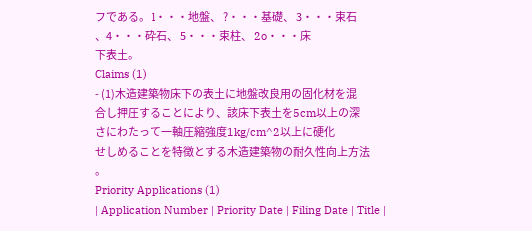フである。 l・・・地盤、 ?・・・基礎、 3・・・束石
、4・・・砕石、 5・・・束柱、 2o・・・床
下表土。
Claims (1)
- (1)木造建築物床下の表土に地盤改良用の固化材を混
合し押圧することにより、該床下表土を5cm以上の深
さにわたって一軸圧縮強度1kg/cm^2以上に硬化
せしめることを特徴とする木造建築物の耐久性向上方法
。
Priority Applications (1)
| Application Number | Priority Date | Filing Date | Title |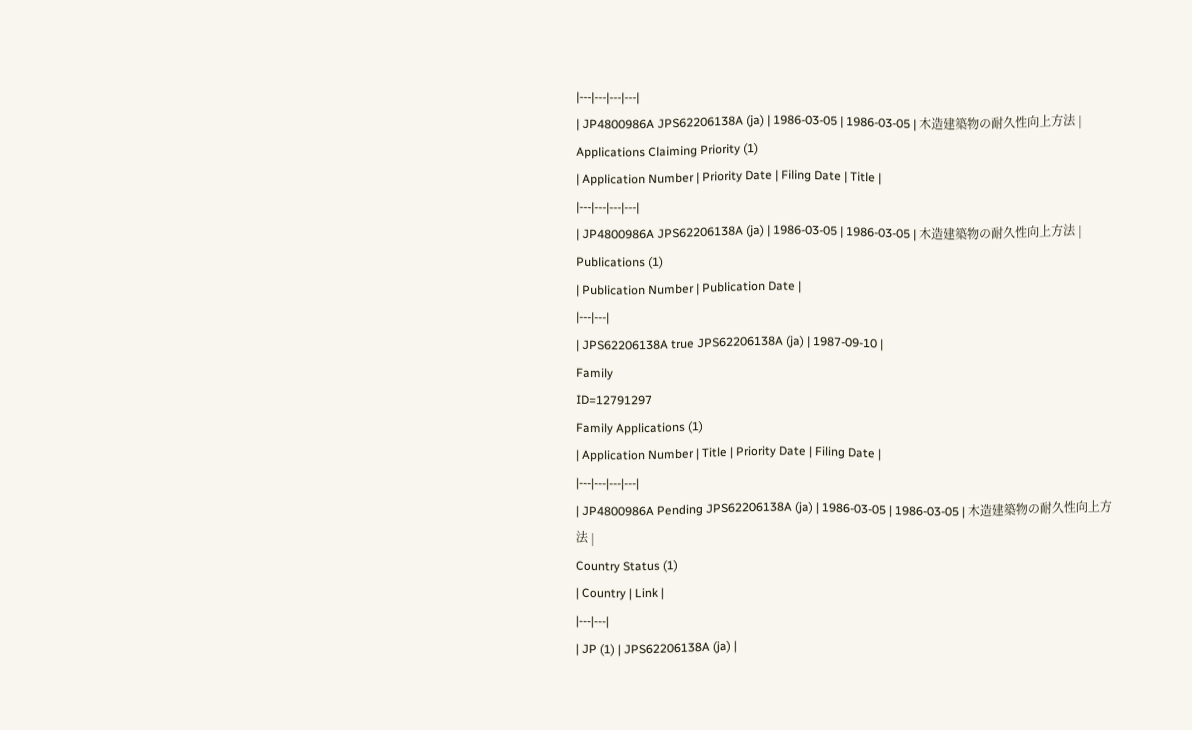|---|---|---|---|
| JP4800986A JPS62206138A (ja) | 1986-03-05 | 1986-03-05 | 木造建築物の耐久性向上方法 |
Applications Claiming Priority (1)
| Application Number | Priority Date | Filing Date | Title |
|---|---|---|---|
| JP4800986A JPS62206138A (ja) | 1986-03-05 | 1986-03-05 | 木造建築物の耐久性向上方法 |
Publications (1)
| Publication Number | Publication Date |
|---|---|
| JPS62206138A true JPS62206138A (ja) | 1987-09-10 |
Family
ID=12791297
Family Applications (1)
| Application Number | Title | Priority Date | Filing Date |
|---|---|---|---|
| JP4800986A Pending JPS62206138A (ja) | 1986-03-05 | 1986-03-05 | 木造建築物の耐久性向上方法 |
Country Status (1)
| Country | Link |
|---|---|
| JP (1) | JPS62206138A (ja) |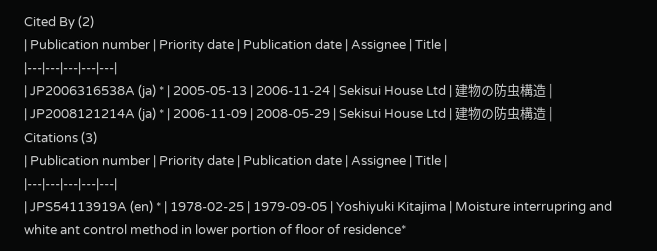Cited By (2)
| Publication number | Priority date | Publication date | Assignee | Title |
|---|---|---|---|---|
| JP2006316538A (ja) * | 2005-05-13 | 2006-11-24 | Sekisui House Ltd | 建物の防虫構造 |
| JP2008121214A (ja) * | 2006-11-09 | 2008-05-29 | Sekisui House Ltd | 建物の防虫構造 |
Citations (3)
| Publication number | Priority date | Publication date | Assignee | Title |
|---|---|---|---|---|
| JPS54113919A (en) * | 1978-02-25 | 1979-09-05 | Yoshiyuki Kitajima | Moisture interrupring and white ant control method in lower portion of floor of residence*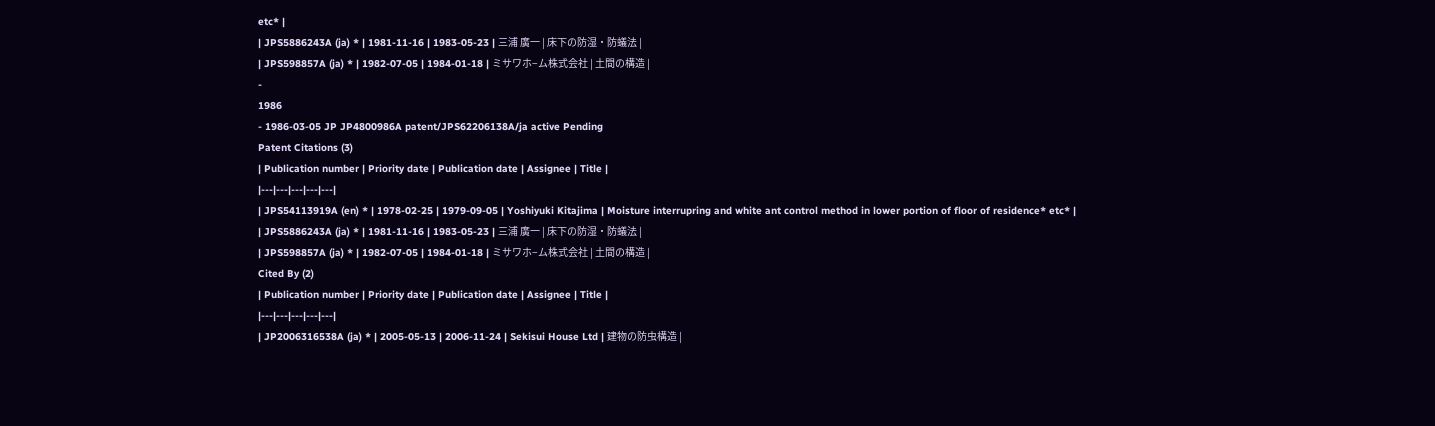etc* |
| JPS5886243A (ja) * | 1981-11-16 | 1983-05-23 | 三浦 廣一 | 床下の防湿・防蟻法 |
| JPS598857A (ja) * | 1982-07-05 | 1984-01-18 | ミサワホ−ム株式会社 | 土間の構造 |
-
1986
- 1986-03-05 JP JP4800986A patent/JPS62206138A/ja active Pending
Patent Citations (3)
| Publication number | Priority date | Publication date | Assignee | Title |
|---|---|---|---|---|
| JPS54113919A (en) * | 1978-02-25 | 1979-09-05 | Yoshiyuki Kitajima | Moisture interrupring and white ant control method in lower portion of floor of residence* etc* |
| JPS5886243A (ja) * | 1981-11-16 | 1983-05-23 | 三浦 廣一 | 床下の防湿・防蟻法 |
| JPS598857A (ja) * | 1982-07-05 | 1984-01-18 | ミサワホ−ム株式会社 | 土間の構造 |
Cited By (2)
| Publication number | Priority date | Publication date | Assignee | Title |
|---|---|---|---|---|
| JP2006316538A (ja) * | 2005-05-13 | 2006-11-24 | Sekisui House Ltd | 建物の防虫構造 |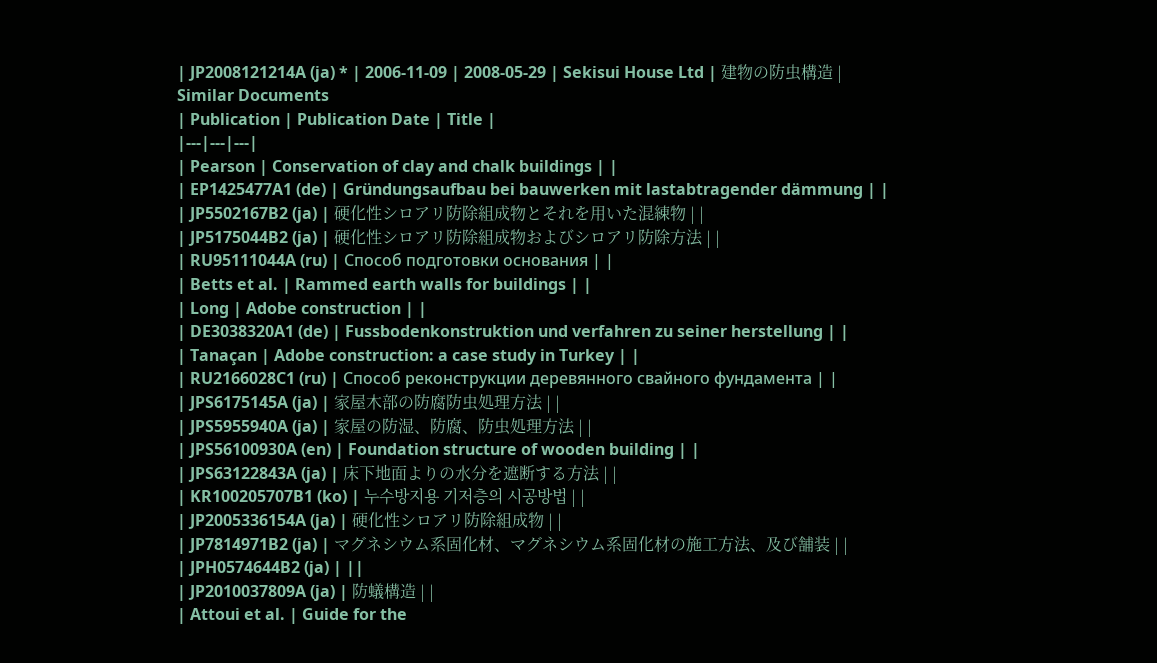| JP2008121214A (ja) * | 2006-11-09 | 2008-05-29 | Sekisui House Ltd | 建物の防虫構造 |
Similar Documents
| Publication | Publication Date | Title |
|---|---|---|
| Pearson | Conservation of clay and chalk buildings | |
| EP1425477A1 (de) | Gründungsaufbau bei bauwerken mit lastabtragender dämmung | |
| JP5502167B2 (ja) | 硬化性シロアリ防除組成物とそれを用いた混練物 | |
| JP5175044B2 (ja) | 硬化性シロアリ防除組成物およびシロアリ防除方法 | |
| RU95111044A (ru) | Способ подготовки основания | |
| Betts et al. | Rammed earth walls for buildings | |
| Long | Adobe construction | |
| DE3038320A1 (de) | Fussbodenkonstruktion und verfahren zu seiner herstellung | |
| Tanaçan | Adobe construction: a case study in Turkey | |
| RU2166028C1 (ru) | Способ реконструкции деревянного свайного фундамента | |
| JPS6175145A (ja) | 家屋木部の防腐防虫処理方法 | |
| JPS5955940A (ja) | 家屋の防湿、防腐、防虫処理方法 | |
| JPS56100930A (en) | Foundation structure of wooden building | |
| JPS63122843A (ja) | 床下地面よりの水分を遮断する方法 | |
| KR100205707B1 (ko) | 누수방지용 기저층의 시공방법 | |
| JP2005336154A (ja) | 硬化性シロアリ防除組成物 | |
| JP7814971B2 (ja) | マグネシウム系固化材、マグネシウム系固化材の施工方法、及び舗装 | |
| JPH0574644B2 (ja) | ||
| JP2010037809A (ja) | 防蟻構造 | |
| Attoui et al. | Guide for the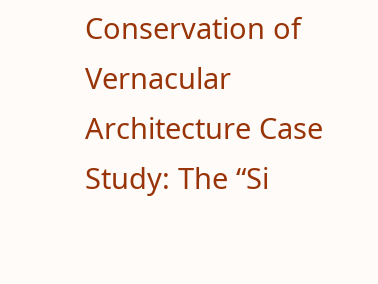Conservation of Vernacular Architecture Case Study: The “Si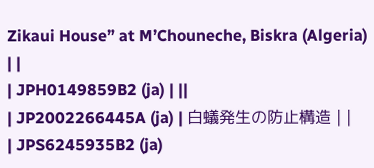Zikaui House” at M’Chouneche, Biskra (Algeria) | |
| JPH0149859B2 (ja) | ||
| JP2002266445A (ja) | 白蟻発生の防止構造 | |
| JPS6245935B2 (ja)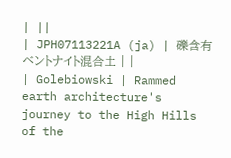| ||
| JPH07113221A (ja) | 礫含有ベントナイト混合土 | |
| Golebiowski | Rammed earth architecture's journey to the High Hills of the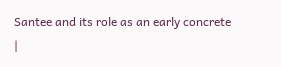Santee and its role as an early concrete |